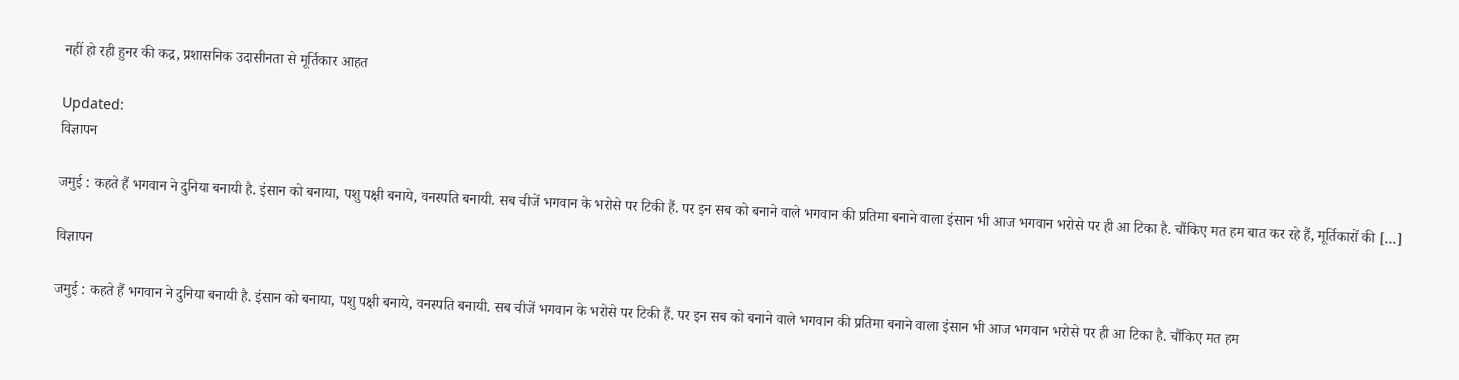नहीं हो रही हुनर की कद्र, प्रशासनिक उदासीनता से मूर्तिकार आहत

Updated:
विज्ञापन

जमुई : कहते हैं भगवान ने दुनिया बनायी है. इंसान को बनाया, पशु पक्षी बनाये, वनस्पति बनायी. सब चीजें भगवान के भरोसे पर टिकी हैं. पर इन सब को बनाने वाले भगवान की प्रतिमा बनाने वाला इंसान भी आज भगवान भरोसे पर ही आ टिका है. चौंकिए मत हम बात कर रहे हैं, मूर्तिकारों की […]

विज्ञापन

जमुई : कहते हैं भगवान ने दुनिया बनायी है. इंसान को बनाया, पशु पक्षी बनाये, वनस्पति बनायी. सब चीजें भगवान के भरोसे पर टिकी हैं. पर इन सब को बनाने वाले भगवान की प्रतिमा बनाने वाला इंसान भी आज भगवान भरोसे पर ही आ टिका है. चौंकिए मत हम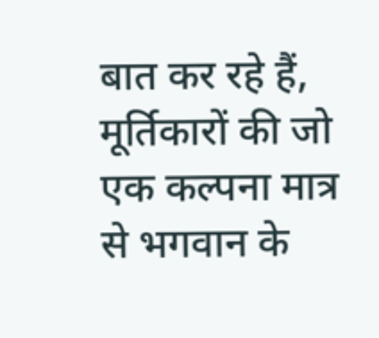बात कर रहे हैं, मूर्तिकारों की जो एक कल्पना मात्र से भगवान के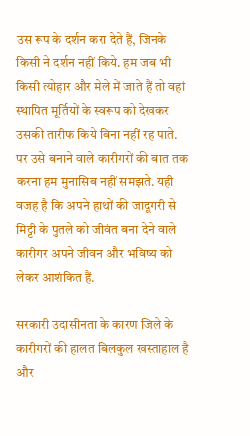उस रूप के दर्शन करा देते हैं, जिनके किसी ने दर्शन नहीं किये. हम जब भी किसी त्योहार और मेले में जाते हैं तो वहां स्थापित मूर्तियों के स्वरूप को देखकर उसकी तारीफ किये बिना नहीं रह पाते. पर उसे बनाने वाले कारीगरों की बात तक करना हम मुनासिब नहीं समझते. यही वजह है कि अपने हाथों की जादूगरी से मिट्टी के पुतले को जीवंत बना देने वाले कारीगर अपने जीवन और भविष्य को लेकर आशंकित हैं.

सरकारी उदासीनता के कारण जिले के कारीगरों की हालत बिलकुल खस्ताहाल है और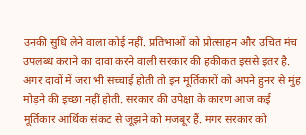उनकी सुधि लेने वाला कोई नहीं. प्रतिभाओं को प्रोत्साहन और उचित मंच उपलब्ध कराने का दावा करने वाली सरकार की हकीकत इससे इतर है. अगर दावों में जरा भी सच्चाई होती तो इन मूर्तिकारों को अपने हुनर से मुंह मोड़ने की इच्छा नहीं होती. सरकार की उपेक्षा के कारण आज कई मूर्तिकार आर्थिक संकट से जूझने को मजबूर हैं. मगर सरकार को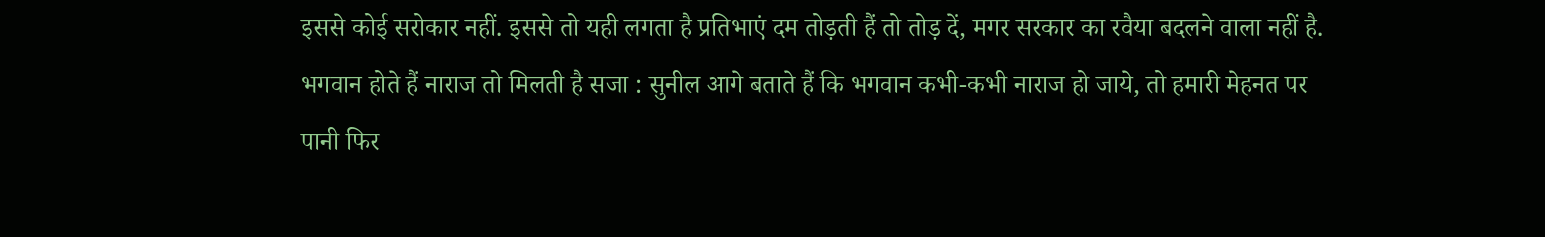इससे कोई सरोकार नहीं. इससे तो यही लगता है प्रतिभाएं दम तोड़ती हैं तो तोड़ दें, मगर सरकार का रवैया बदलने वाला नहीं है.
भगवान होते हैं नाराज तो मिलती है सजा : सुनील आगे बताते हैं कि भगवान कभी-कभी नाराज हो जाये, तो हमारी मेहनत पर पानी फिर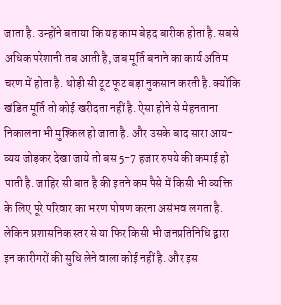जाता है. उन्होंने बताया कि यह काम बेहद बारीक होता है. सबसे अधिक परेशानी तब आती है, जब मूर्ति बनाने का कार्य अंतिम चरण में होता है. थोड़ी सी टूट फूट बड़ा नुकसान करती है. क्योंकि खंडित मूर्ति तो कोई खरीदता नहीं है. ऐसा होने से मेहनताना निकालना भी मुश्किल हो जाता है. और उसके बाद सारा आय-व्यय जोड़कर देखा जाये तो बस 5-7 हजार रुपये की कमाई हो पाती है. जाहिर सी बात है की इतने कम पैसे में किसी भी व्यक्ति के लिए पूरे परिवार का भरण पोषण करना असंभव लगता है. लेकिन प्रशासनिक स्तर से या फिर किसी भी जनप्रतिनिधि द्वारा इन कारीगरों की सुधि लेने वाला कोई नहीं है. और इस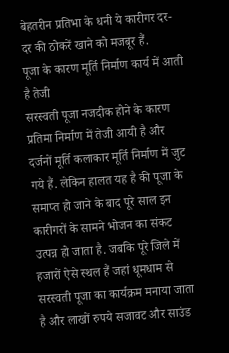बेहतरीन प्रतिभा के धनी ये कारीगर दर-दर की ठोकरें खाने को मजबूर हैं.
पूजा के कारण मूर्ति निर्माण कार्य में आती है तेजी
सरस्वती पूजा नजदीक होने के कारण प्रतिमा निर्माण में तेजी आयी है और दर्जनों मूर्ति कलाकार मूर्ति निर्माण में जुट गये हैं. लेकिन हालत यह है की पूजा के समाप्त हो जाने के बाद पूरे साल इन कारीगरों के सामने भोजन का संकट उत्पन्न हो जाता है. जबकि पूरे जिले में हजारों ऐसे स्थल हैं जहां धूमधाम से सरस्वती पूजा का कार्यक्रम मनाया जाता है और लाखों रुपये सजावट और साउंड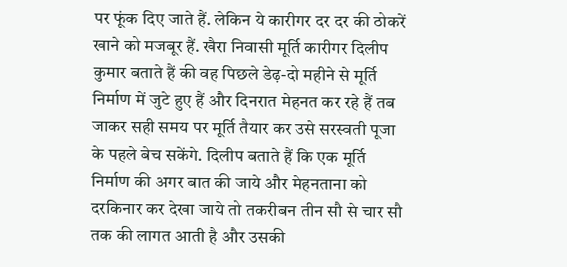पर फूंक दिए जाते हैं. लेकिन ये कारीगर दर दर की ठोकरें खाने को मजबूर हैं. खैरा निवासी मूर्ति कारीगर दिलीप कुमार बताते हैं की वह पिछले डेढ़-दो महीने से मूर्ति निर्माण में जुटे हुए हैं और दिनरात मेहनत कर रहे हैं तब जाकर सही समय पर मूर्ति तैयार कर उसे सरस्वती पूजा के पहले बेच सकेंगे. दिलीप बताते हैं कि एक मूर्ति निर्माण की अगर बात की जाये और मेहनताना को दरकिनार कर देखा जाये तो तकरीबन तीन सौ से चार सौ तक की लागत आती है और उसकी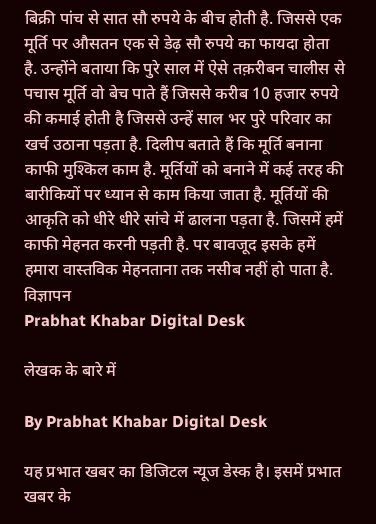बिक्री पांच से सात सौ रुपये के बीच होती है. जिससे एक मूर्ति पर औसतन एक से डेढ़ सौ रुपये का फायदा होता है. उन्होंने बताया कि पुरे साल में ऐसे तक़रीबन चालीस से पचास मूर्ति वो बेच पाते हैं जिससे करीब 10 हजार रुपये की कमाई होती है जिससे उन्हें साल भर पुरे परिवार का खर्च उठाना पड़ता है. दिलीप बताते हैं कि मूर्ति बनाना काफी मुश्किल काम है. मूर्तियों को बनाने में कई तरह की बारीकियों पर ध्यान से काम किया जाता है. मूर्तियों की आकृति को धीरे धीरे सांचे में ढालना पड़ता है. जिसमें हमें काफी मेहनत करनी पड़ती है. पर बावजूद इसके हमें हमारा वास्तविक मेहनताना तक नसीब नहीं हो पाता है.
विज्ञापन
Prabhat Khabar Digital Desk

लेखक के बारे में

By Prabhat Khabar Digital Desk

यह प्रभात खबर का डिजिटल न्यूज डेस्क है। इसमें प्रभात खबर के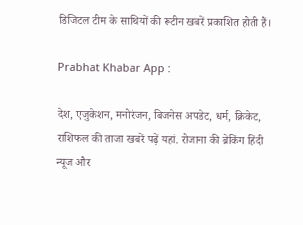डिजिटल टीम के साथियों की रूटीन खबरें प्रकाशित होती हैं।

Prabhat Khabar App :

देश, एजुकेशन, मनोरंजन, बिजनेस अपडेट, धर्म, क्रिकेट, राशिफल की ताजा खबरें पढ़ें यहां. रोजाना की ब्रेकिंग हिंदी न्यूज और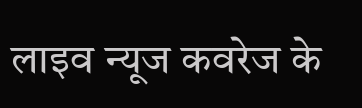लाइव न्यूज कवरेज के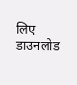लिए डाउनलोड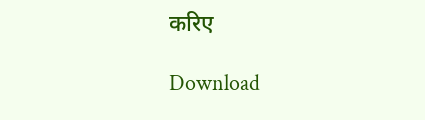करिए

Download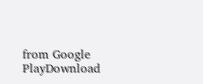from Google PlayDownload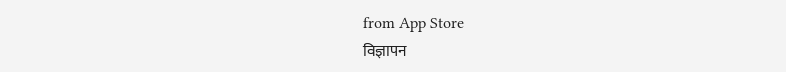from App Store
विज्ञापन